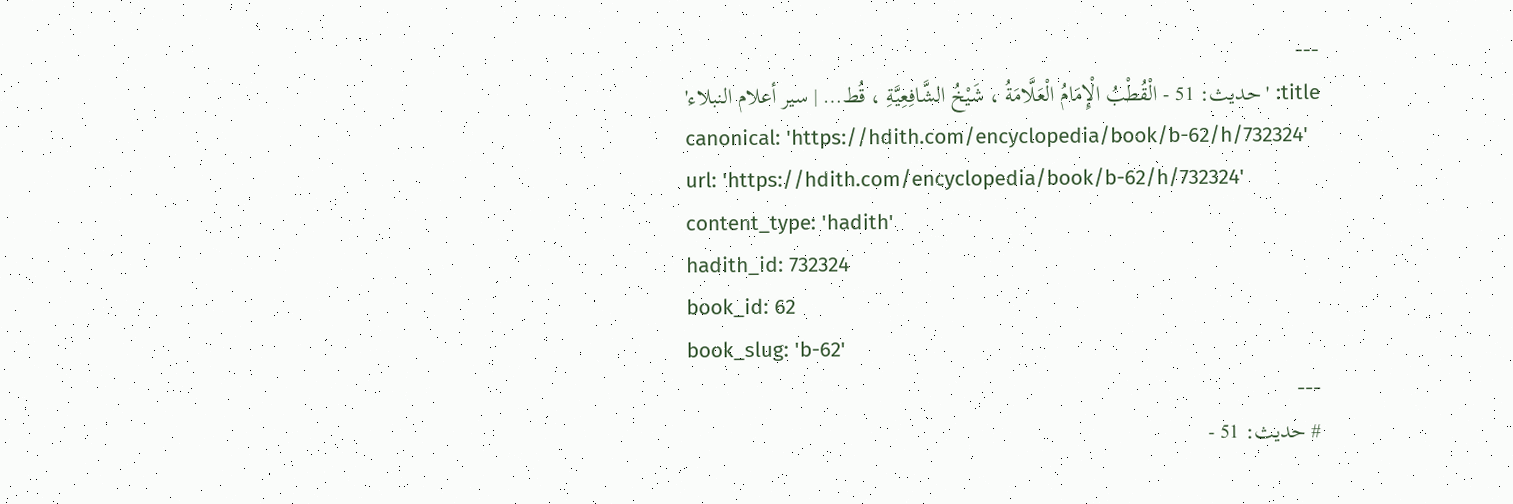---
title: 'حديث: 51 - الْقُطْبُ الْإِمَامُ الْعَلَّامَةُ ، شَيْخُ الشَّافِعِيَّةِ ، قُط… | سير أعلام النبلاء'
canonical: 'https://hdith.com/encyclopedia/book/b-62/h/732324'
url: 'https://hdith.com/encyclopedia/book/b-62/h/732324'
content_type: 'hadith'
hadith_id: 732324
book_id: 62
book_slug: 'b-62'
---
# حديث: 51 -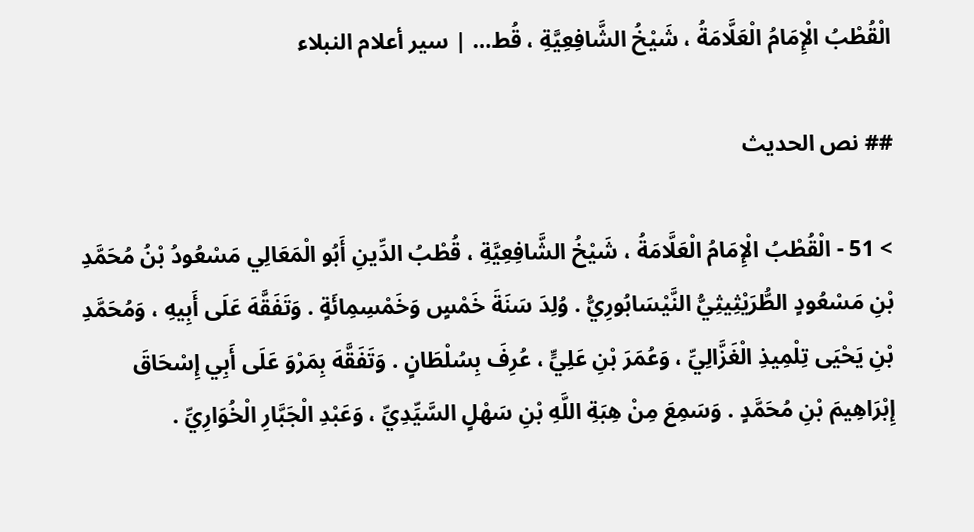الْقُطْبُ الْإِمَامُ الْعَلَّامَةُ ، شَيْخُ الشَّافِعِيَّةِ ، قُط… | سير أعلام النبلاء

## نص الحديث

> 51 - الْقُطْبُ الْإِمَامُ الْعَلَّامَةُ ، شَيْخُ الشَّافِعِيَّةِ ، قُطْبُ الدِّينِ أَبُو الْمَعَالِي مَسْعُودُ بْنُ مُحَمَّدِ بْنِ مَسْعُودٍ الطُّرَيْثِيثِيُّ النَّيْسَابُورِيُّ . وُلِدَ سَنَةَ خَمْسٍ وَخَمْسِمِائَةٍ . وَتَفَقَّهَ عَلَى أَبِيهِ ، وَمُحَمَّدِ بْنِ يَحْيَى تِلْمِيذِ الْغَزَّالِيِّ ، وَعُمَرَ بْنِ عَلِيٍّ ، عُرِفَ بِسُلْطَانٍ . وَتَفَقَّهَ بِمَرْوَ عَلَى أَبِي إِسْحَاقَ إِبْرَاهِيمَ بْنِ مُحَمَّدٍ . وَسَمِعَ مِنْ هِبَةِ اللَّهِ بْنِ سَهْلٍ السَّيِّدِيِّ ، وَعَبْدِ الْجَبَّارِ الْخُوَارِيِّ .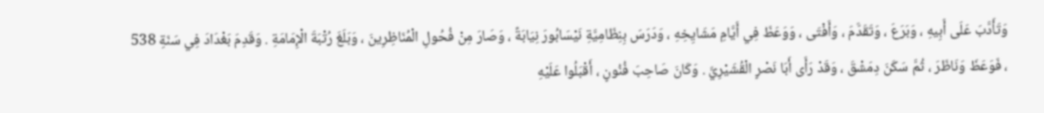وَتَأَدَّبَ عَلَى أَبِيهِ ، وَبَرَعَ ، وَتَقَدَّمَ ، وَأَفْتَى ، وَوَعَظَ فِي أَيَّامِ مَشَايِخِهِ ، وَدَرَسَ بِنِظَامِيَّةِ نَيْسَابُورَ نِيَابَةً ، وَصَارَ مِنْ فُحُولِ الْمُنَاظِرِينَ ، وَبَلَغَ رُتْبَةَ الْإِمَامَةِ . وَقَدِمَ بَغْدَادَ فِي سَنَةِ 538 ، فَوَعَظَ وَنَاظَرَ ، ثُمَّ سَكَنَ دِمَشْقَ ، وَقَدْ رَأَى أَبَا نَصْرٍ الْقُشَيْرِيَّ . وَكَانَ صَاحِبَ فُنُونٍ ، أَقْبَلُوا عَلَيْهِ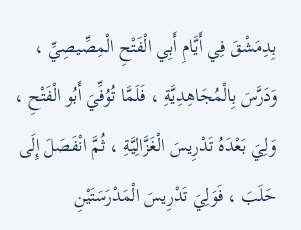بِدِمَشْقَ فِي أَيَّامِ أَبِي الْفَتْحِ الْمِصِّيصِيِّ ، وَدَرَّسَ بِالْمُجَاهِدِيَّةِ ، فَلَمَّا تُوُفِّيَ أَبُو الْفَتْحِ ، وَلِيَ بَعْدَهُ تَدْرِيسَ الْغَزَّالِيَّةِ ، ثُمَّ انْفَصَلَ إِلَى حَلَبَ ، فَوَلِيَ تَدْرِيسَ الْمَدْرَسَتَيْنِ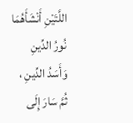اللَّتَيْنِ أَنْشَأَهُمَا نُورُ الدِّينِ وَأَسَدُ الدِّينِ ، ثُمَّ سَارَ إِلَى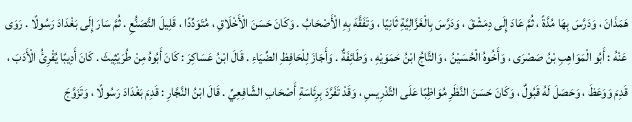هَمَذَانَ ، وَدَرَّسَ بِهَا مُدَّةً ، ثُمَّ عَادَ إِلَى دِمَشْقَ ، وَدَرَّسَ بِالْغَزَّالِيَّةِ ثَانِيًا ، وَتَفَقَّهَ بِهِ الْأَصْحَابُ . وَكَانَ حَسَنَ الْأَخْلَاقِ ، مُتَوَدِّدًا ، قَلِيلَ التَّصَنُّعِ . ثُمَّ سَارَ إِلَى بَغْدَادَ رَسُولًا . رَوَى عَنْهُ : أَبُو الْمَوَاهِبِ بْنُ صَصْرَى ، وَأَخُوهُ الْحُسَيْنُ ، وَالتَّاجُ ابْنُ حَمَوَيْهِ ، وَطَائِفَةٌ . وَأَجَازَ لِلْحَافِظِ الضِّيَاءِ . قَالَ ابْنُ عَسَاكِرَ : كَانَ أَبُوهُ مِنْ طُرَيْثِيثَ . كَانَ أَدِيبًا يُقْرِئُ الْأَدَبَ ، قَدِمَ وَوَعَظَ ، وَحَصَلَ لَهُ قَبُولٌ ، وَكَانَ حَسَنَ النَّظَرِ مُوَاظِبًا عَلَى التَّدْرِيسِ ، وَقَدْ تَفَرَّدَ بِرِئَاسَةِ أَصْحَابِ الشَّافِعِيِّ . قَالَ ابْنُ النَّجَّارِ : قَدِمَ بَغْدَادَ رَسُولًا ، وَتَزَوَّجَ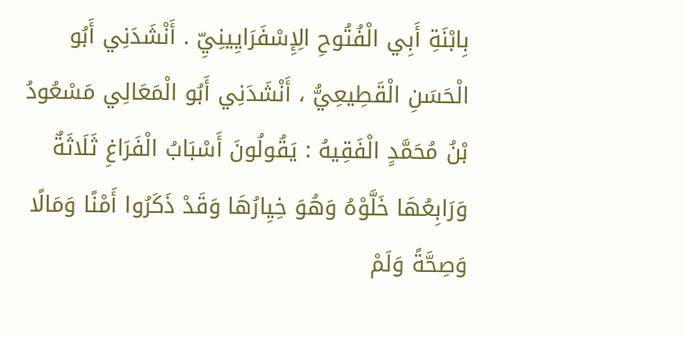بِابْنَةِ أَبِي الْفُتُوحِ الِإِسْفَرَايِينِيِّ . أَنْشَدَنِي أَبُو الْحَسَنِ الْقَطِيعِيُّ ، أَنْشَدَنِي أَبُو الْمَعَالِي مَسْعُودُ بْنُ مُحَمَّدٍ الْفَقِيهُ : يَقُولُونَ أَسْبَابُ الْفَرَاغِ ثَلَاثَةٌ وَرَابِعُهَا خَلَّوْهُ وَهُوَ خِيِارُهَا وَقَدْ ذَكَرُوا أَمْنًا وَمَالًا وَصِحَّةً وَلَمْ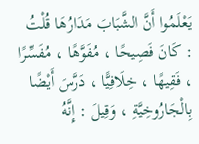يَعْلَمُوا أَنَّ الشَّبَابَ مَدَارُهَا قُلْتُ : كَانَ فَصِيحًا ، مُفَوَّهًا ، مُفَسِّرًا ، فَقِيهًا ، خِلَافِيًّا ، دَرَّسَ أَيْضًا بِالْجَارُوخِيَّةِ ، وَقِيلَ : إِنَّهُ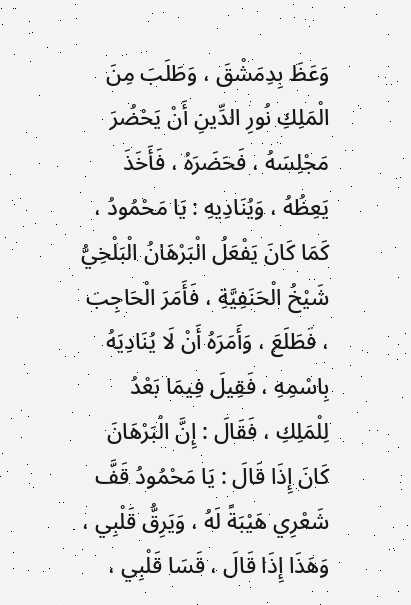وَعَظَ بِدِمَشْقَ ، وَطَلَبَ مِنَ الْمَلِكِ نُورِ الدِّينِ أَنْ يَحْضُرَ مَجْلِسَهُ ، فَحَضَرَهُ ، فَأَخَذَ يَعِظُهُ ، وَيُنَادِيهِ : يَا مَحْمُودُ ، كَمَا كَانَ يَفْعَلُ الْبَرْهَانُ الْبَلْخِيُّ شَيْخُ الْحَنَفِيَّةِ ، فَأَمَرَ الْحَاجِبَ ، فَطَلَعَ ، وَأَمَرَهُ أَنْ لَا يُنَادِيَهُ بِاسْمِهِ ، فَقِيلَ فِيمَا بَعْدُ لِلْمَلِكِ ، فَقَالَ : إِنَّ الْبَرْهَانَ كَانَ إِذَا قَالَ : يَا مَحْمُودُ قَفَّ شَعْرِي هَيْبَةً لَهُ ، وَيَرِقُّ قَلْبِي ، وَهَذَا إِذَا قَالَ ، قَسَا قَلْبِي ،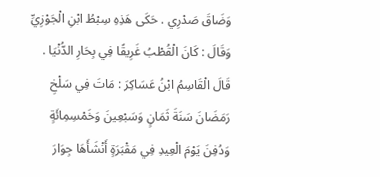وَضَاقَ صَدْرِي . حَكَى هَذِهِ سِبْطُ ابْنِ الْجَوْزِيِّ وَقَالَ : كَانَ الْقُطْبُ غَرِيقًا فِي بِحَارِ الدُّنْيَا . قَالَ الْقَاسِمُ ابْنُ عَسَاكِرَ : مَاتَ فِي سَلْخِ رَمَضَانَ سَنَةَ ثَمَانٍ وَسَبْعِينَ وَخَمْسِمِائَةٍ وَدُفِنَ يَوْمَ الْعِيدِ فِي مَقْبَرَةٍ أَنْشَأَهَا جِوَارَ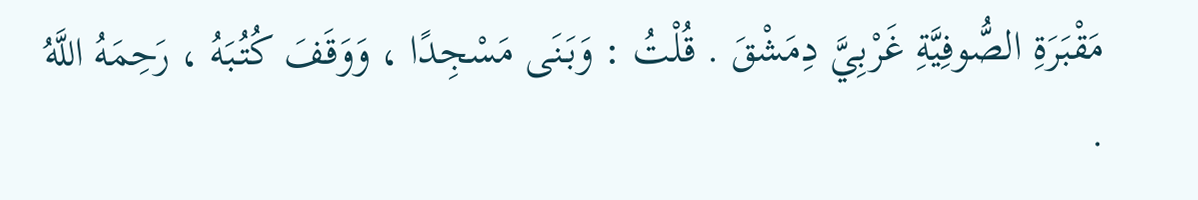مَقْبَرَةِ الصُّوفِيَّةِ غَرْبِيَّ دِمَشْقَ . قُلْتُ : وَبَنَى مَسْجِدًا ، وَوَقَفَ كُتُبَهُ ، رَحِمَهُ اللَّهُ .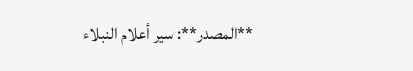**المصدر**: سير أعلام النبلاء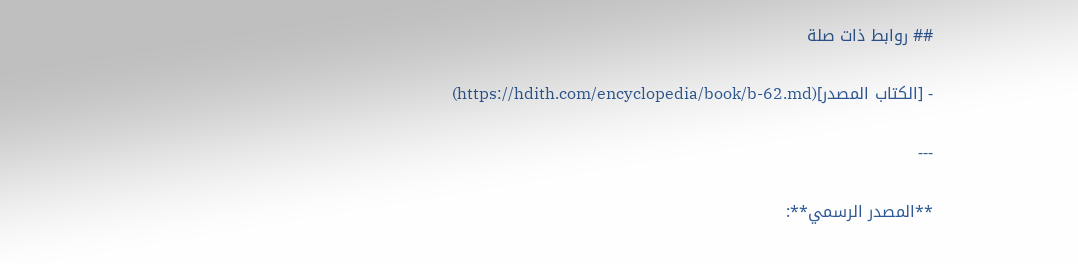## روابط ذات صلة

- [الكتاب المصدر](https://hdith.com/encyclopedia/book/b-62.md)

---

**المصدر الرسمي**: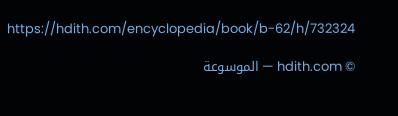https://hdith.com/encyclopedia/book/b-62/h/732324

© hdith.com — الموسوعة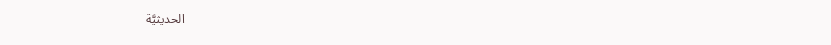الحديثيَّة